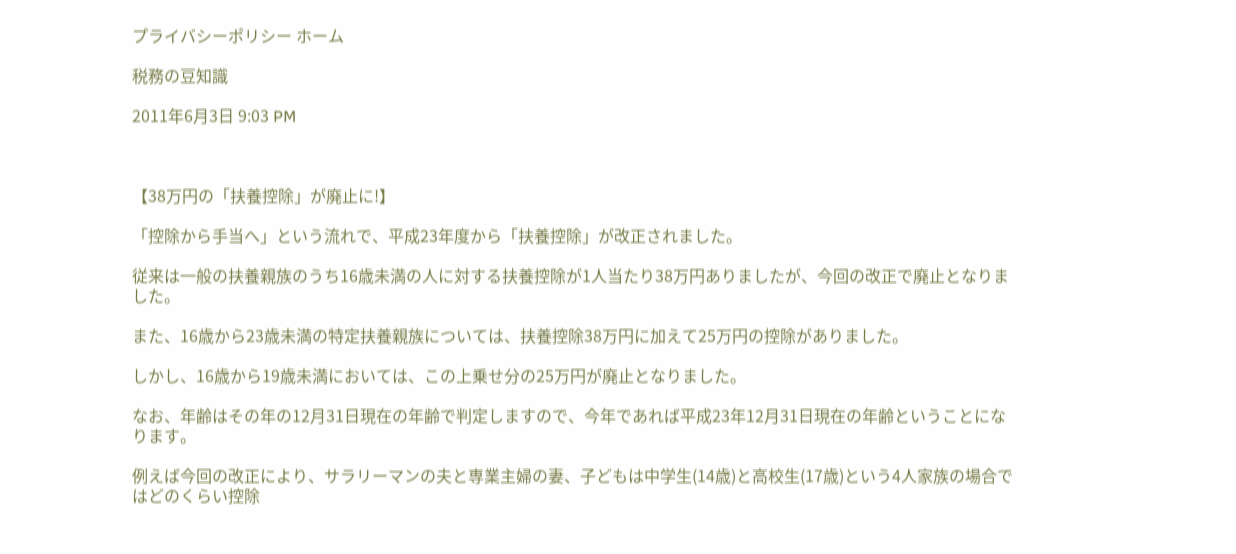プライバシーポリシー ホーム

税務の豆知識

2011年6月3日 9:03 PM



【38万円の「扶養控除」が廃止に!】

「控除から手当へ」という流れで、平成23年度から「扶養控除」が改正されました。

従来は一般の扶養親族のうち16歳未満の人に対する扶養控除が1人当たり38万円ありましたが、今回の改正で廃止となりました。

また、16歳から23歳未満の特定扶養親族については、扶養控除38万円に加えて25万円の控除がありました。

しかし、16歳から19歳未満においては、この上乗せ分の25万円が廃止となりました。

なお、年齢はその年の12月31日現在の年齢で判定しますので、今年であれば平成23年12月31日現在の年齢ということになります。

例えば今回の改正により、サラリーマンの夫と専業主婦の妻、子どもは中学生(14歳)と高校生(17歳)という4人家族の場合ではどのくらい控除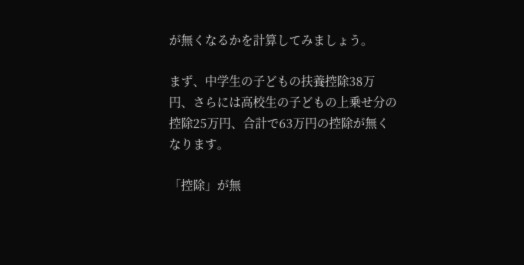が無くなるかを計算してみましょう。

まず、中学生の子どもの扶養控除38万円、さらには高校生の子どもの上乗せ分の控除25万円、合計で63万円の控除が無くなります。

「控除」が無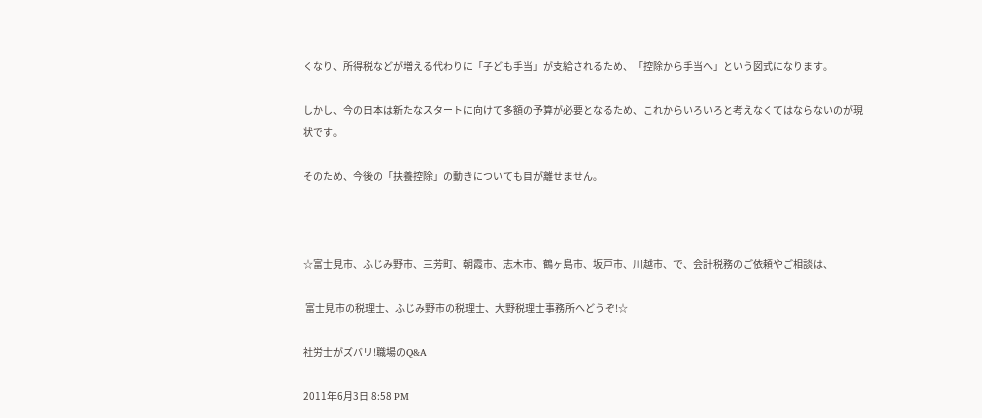くなり、所得税などが増える代わりに「子ども手当」が支給されるため、「控除から手当へ」という図式になります。

しかし、今の日本は新たなスタートに向けて多額の予算が必要となるため、これからいろいろと考えなくてはならないのが現状です。

そのため、今後の「扶養控除」の動きについても目が離せません。



☆富士見市、ふじみ野市、三芳町、朝霞市、志木市、鶴ヶ島市、坂戸市、川越市、で、会計税務のご依頼やご相談は、

 富士見市の税理士、ふじみ野市の税理士、大野税理士事務所へどうぞ!☆

社労士がズバリ!職場のQ&A

2011年6月3日 8:58 PM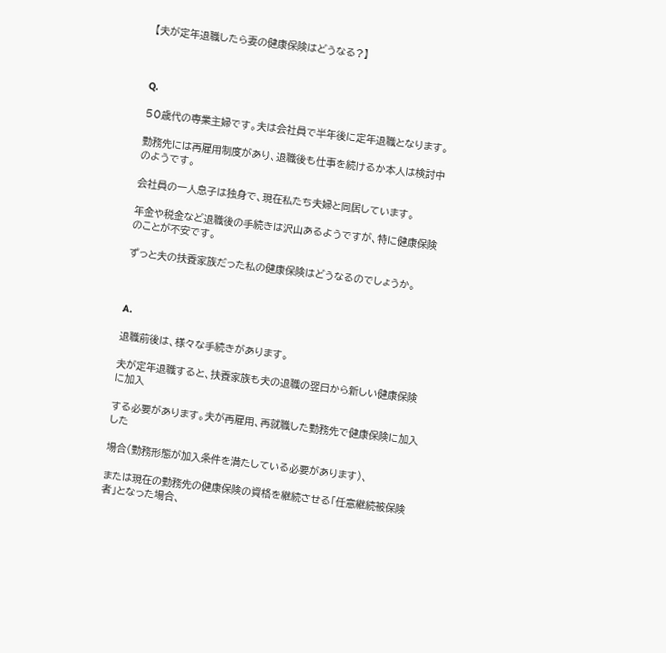【夫が定年退職したら妻の健康保険はどうなる?】



Q.

50歳代の専業主婦です。夫は会社員で半年後に定年退職となります。

勤務先には再雇用制度があり、退職後も仕事を続けるか本人は検討中のようです。

会社員の一人息子は独身で、現在私たち夫婦と同居しています。

年金や税金など退職後の手続きは沢山あるようですが、特に健康保険のことが不安です。

ずっと夫の扶養家族だった私の健康保険はどうなるのでしょうか。



A.

退職前後は、様々な手続きがあります。

夫が定年退職すると、扶養家族も夫の退職の翌日から新しい健康保険に加入

する必要があります。夫が再雇用、再就職した勤務先で健康保険に加入した

場合(勤務形態が加入条件を満たしている必要があります)、

または現在の勤務先の健康保険の資格を継続させる「任意継続被保険者」となった場合、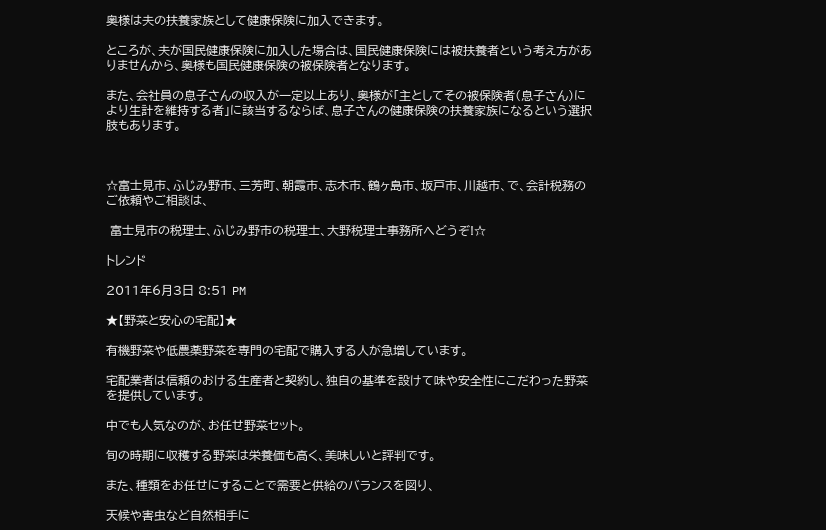奥様は夫の扶養家族として健康保険に加入できます。

ところが、夫が国民健康保険に加入した場合は、国民健康保険には被扶養者という考え方がありませんから、奥様も国民健康保険の被保険者となります。

また、会社員の息子さんの収入が一定以上あり、奥様が「主としてその被保険者(息子さん)により生計を維持する者」に該当するならば、息子さんの健康保険の扶養家族になるという選択肢もあります。



☆富士見市、ふじみ野市、三芳町、朝霞市、志木市、鶴ヶ島市、坂戸市、川越市、で、会計税務のご依頼やご相談は、

 富士見市の税理士、ふじみ野市の税理士、大野税理士事務所へどうぞ!☆

トレンド

2011年6月3日 8:51 PM

★【野菜と安心の宅配】★

有機野菜や低農薬野菜を専門の宅配で購入する人が急増しています。

宅配業者は信頼のおける生産者と契約し、独自の基準を設けて味や安全性にこだわった野菜を提供しています。

中でも人気なのが、お任せ野菜セット。

旬の時期に収穫する野菜は栄養価も高く、美味しいと評判です。

また、種類をお任せにすることで需要と供給のバランスを図り、

天候や害虫など自然相手に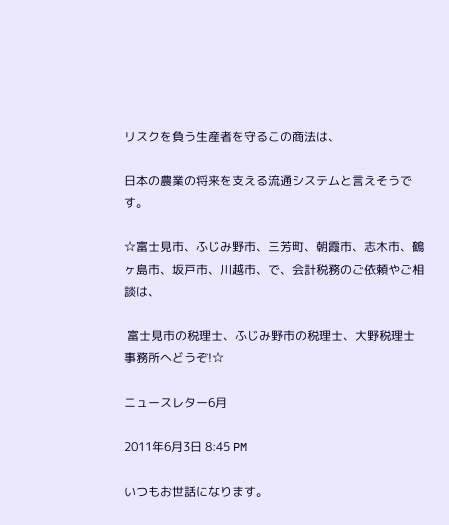リスクを負う生産者を守るこの商法は、

日本の農業の将来を支える流通システムと言えそうです。

☆富士見市、ふじみ野市、三芳町、朝霞市、志木市、鶴ヶ島市、坂戸市、川越市、で、会計税務のご依頼やご相談は、

 富士見市の税理士、ふじみ野市の税理士、大野税理士事務所へどうぞ!☆

ニュースレター6月

2011年6月3日 8:45 PM

いつもお世話になります。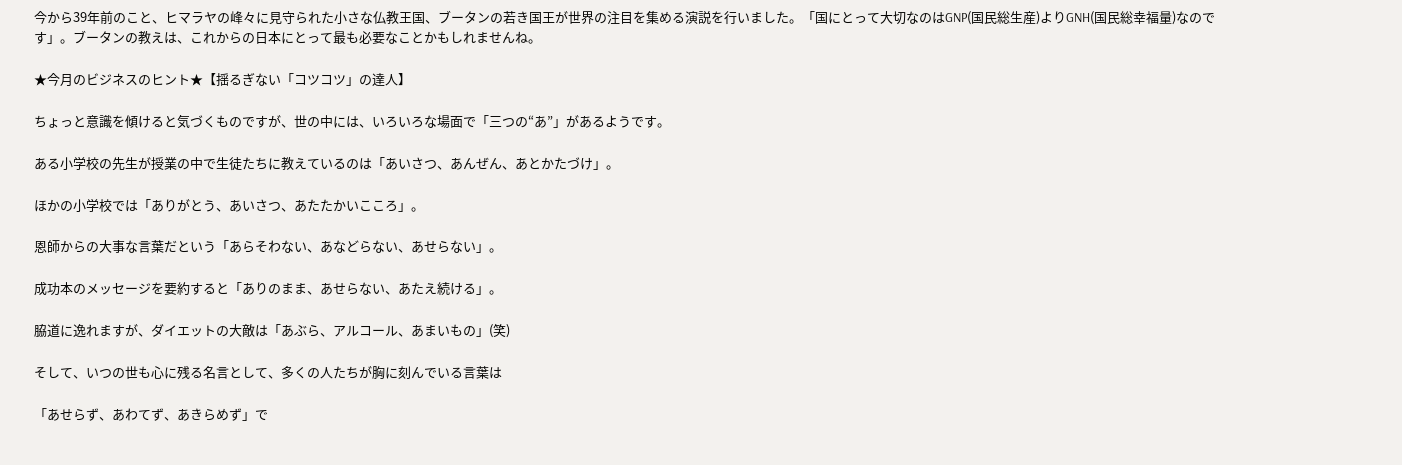今から39年前のこと、ヒマラヤの峰々に見守られた小さな仏教王国、ブータンの若き国王が世界の注目を集める演説を行いました。「国にとって大切なのはGNP(国民総生産)よりGNH(国民総幸福量)なのです」。ブータンの教えは、これからの日本にとって最も必要なことかもしれませんね。

★今月のビジネスのヒント★【揺るぎない「コツコツ」の達人】

ちょっと意識を傾けると気づくものですが、世の中には、いろいろな場面で「三つの“あ”」があるようです。

ある小学校の先生が授業の中で生徒たちに教えているのは「あいさつ、あんぜん、あとかたづけ」。

ほかの小学校では「ありがとう、あいさつ、あたたかいこころ」。

恩師からの大事な言葉だという「あらそわない、あなどらない、あせらない」。

成功本のメッセージを要約すると「ありのまま、あせらない、あたえ続ける」。

脇道に逸れますが、ダイエットの大敵は「あぶら、アルコール、あまいもの」(笑)

そして、いつの世も心に残る名言として、多くの人たちが胸に刻んでいる言葉は

「あせらず、あわてず、あきらめず」で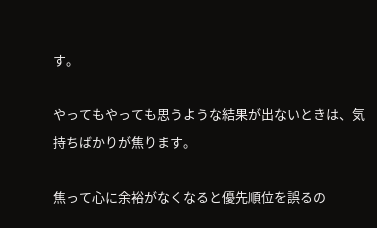す。

やってもやっても思うような結果が出ないときは、気持ちばかりが焦ります。

焦って心に余裕がなくなると優先順位を誤るの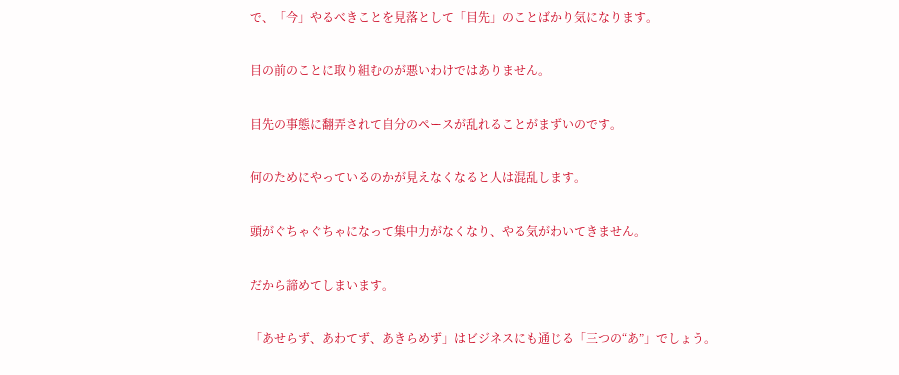で、「今」やるべきことを見落として「目先」のことばかり気になります。

目の前のことに取り組むのが悪いわけではありません。

目先の事態に翻弄されて自分のペースが乱れることがまずいのです。

何のためにやっているのかが見えなくなると人は混乱します。

頭がぐちゃぐちゃになって集中力がなくなり、やる気がわいてきません。

だから諦めてしまいます。

「あせらず、あわてず、あきらめず」はビジネスにも通じる「三つの“あ”」でしょう。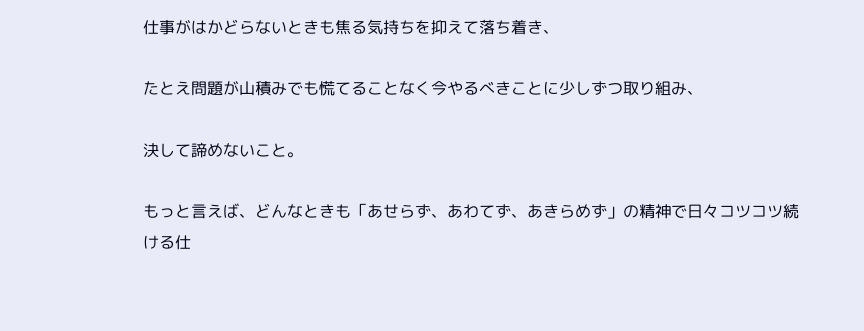仕事がはかどらないときも焦る気持ちを抑えて落ち着き、

たとえ問題が山積みでも慌てることなく今やるべきことに少しずつ取り組み、

決して諦めないこと。

もっと言えば、どんなときも「あせらず、あわてず、あきらめず」の精神で日々コツコツ続ける仕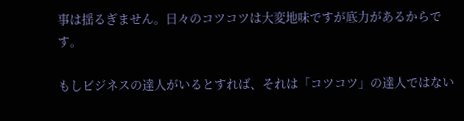事は揺るぎません。日々のコツコツは大変地味ですが底力があるからです。

もしビジネスの達人がいるとすれば、それは「コツコツ」の達人ではない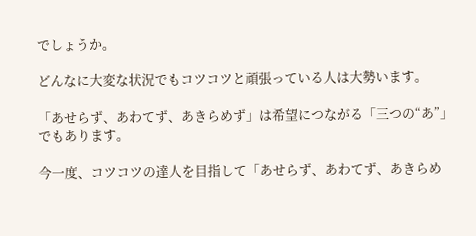でしょうか。

どんなに大変な状況でもコツコツと頑張っている人は大勢います。

「あせらず、あわてず、あきらめず」は希望につながる「三つの“あ”」でもあります。

今一度、コツコツの達人を目指して「あせらず、あわてず、あきらめ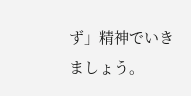ず」精神でいきましょう。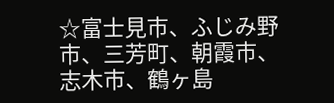☆富士見市、ふじみ野市、三芳町、朝霞市、志木市、鶴ヶ島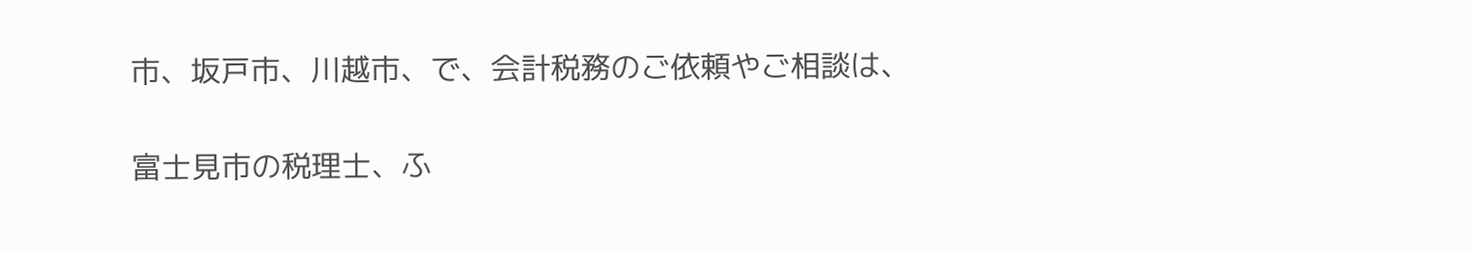市、坂戸市、川越市、で、会計税務のご依頼やご相談は、

富士見市の税理士、ふ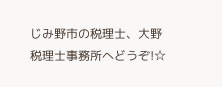じみ野市の税理士、大野税理士事務所へどうぞ!☆